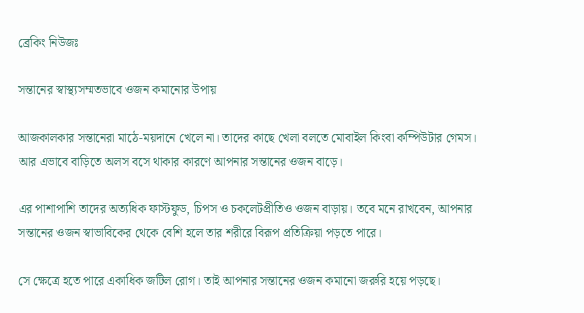ব্রেকিং নিউজঃ

সন্তানের স্বাস্থ্যসম্মতভাবে ওজন কমানোর উপায়

আজকালকার সন্তানেরা মাঠে-ময়দানে খেলে না। তাদের কাছে খেলা বলতে মোবাইল কিংবা কম্পিউটার গেমস। আর এভাবে বাড়িতে অলস বসে থাকার কারণে আপনার সন্তানের ওজন বাড়ে।

এর পাশাপাশি তাদের অত্যধিক ফাস্টফুড, চিপস ও চকলেটপ্রীতিও ওজন বাড়ায়। তবে মনে রাখবেন, আপনার সন্তানের ওজন স্বাভাবিকের থেকে বেশি হলে তার শরীরে বিরূপ প্রতিক্রিয়া পড়তে পারে।

সে ক্ষেত্রে হতে পারে একাধিক জটিল রোগ। তাই আপনার সন্তানের ওজন কমানো জরুরি হয়ে পড়ছে।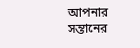আপনার সন্তানের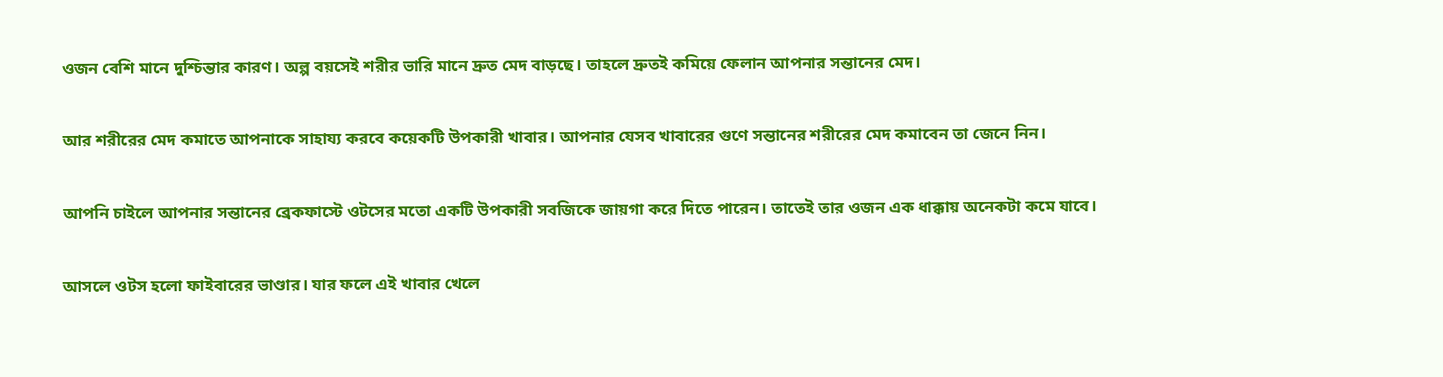ওজন বেশি মানে দুশ্চিন্তার কারণ। অল্প বয়সেই শরীর ভারি মানে দ্রুত মেদ বাড়ছে। তাহলে দ্রুতই কমিয়ে ফেলান আপনার সন্তানের মেদ।

আর শরীরের মেদ কমাতে আপনাকে সাহায্য করবে কয়েকটি উপকারী খাবার। আপনার যেসব খাবারের গুণে সন্তানের শরীরের মেদ কমাবেন তা জেনে নিন।

আপনি চাইলে আপনার সন্তানের ব্রেকফাস্টে ওটসের মতো একটি উপকারী সবজিকে জায়গা করে দিতে পারেন। তাতেই তার ওজন এক ধাক্কায় অনেকটা কমে যাবে।

আসলে ওটস হলো ফাইবারের ভাণ্ডার। যার ফলে এই খাবার খেলে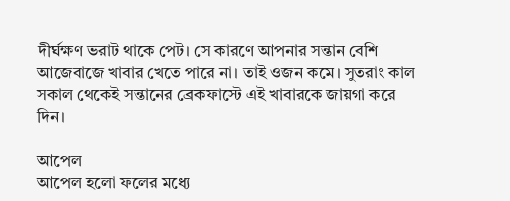দীর্ঘক্ষণ ভরাট থাকে পেট। সে কারণে আপনার সন্তান বেশি আজেবাজে খাবার খেতে পারে না। তাই ওজন কমে। সুতরাং কাল সকাল থেকেই সন্তানের ব্রেকফাস্টে এই খাবারকে জায়গা করে দিন।

আপেল
আপেল হলো ফলের মধ্যে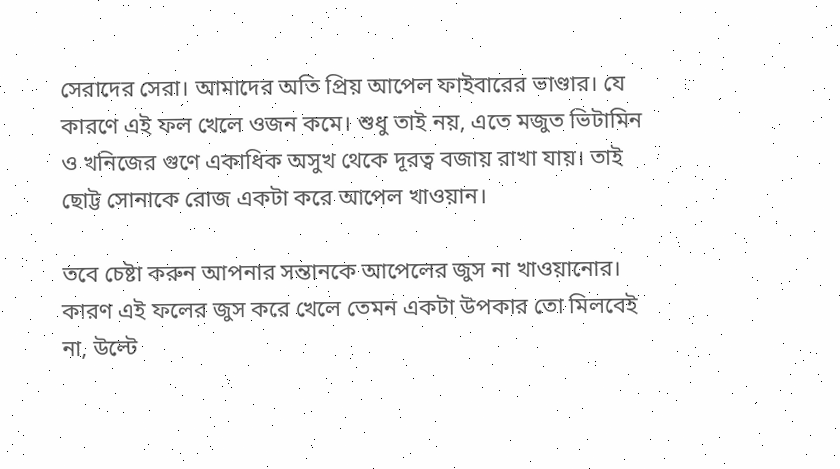সেরাদের সেরা। আমাদের অতি প্রিয় আপেল ফাইবারের ভাণ্ডার। যে কারণে এই ফল খেলে ওজন কমে। শুধু তাই নয়, এতে মজুত ভিটামিন ও খনিজের গুণে একাধিক অসুখ থেকে দূরত্ব বজায় রাখা যায়। তাই ছোট্ট সোনাকে রোজ একটা করে আপেল খাওয়ান।

তবে চেষ্টা করুন আপনার সন্তানকে আপেলের জুস না খাওয়ানোর। কারণ এই ফলের জুস করে খেলে তেমন একটা উপকার তো মিলবেই না, উল্টে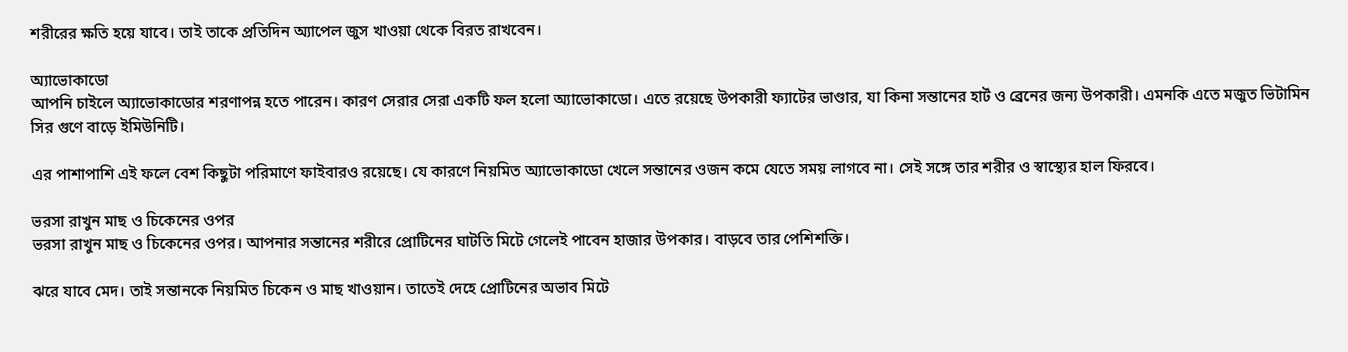শরীরের ক্ষতি হয়ে যাবে। তাই তাকে প্রতিদিন অ্যাপেল জুস খাওয়া থেকে বিরত রাখবেন।

অ্যাভোকাডো
আপনি চাইলে অ্যাভোকাডোর শরণাপন্ন হতে পারেন। কারণ সেরার সেরা একটি ফল হলো অ্যাভোকাডো। এতে রয়েছে উপকারী ফ্যাটের ভাণ্ডার, যা কিনা সন্তানের হার্ট ও ব্রেনের জন্য উপকারী। এমনকি এতে মজুত ভিটামিন সির গুণে বাড়ে ইমিউনিটি।

এর পাশাপাশি এই ফলে বেশ কিছুটা পরিমাণে ফাইবারও রয়েছে। যে কারণে নিয়মিত অ্যাভোকাডো খেলে সন্তানের ওজন কমে যেতে সময় লাগবে না। সেই সঙ্গে তার শরীর ও স্বাস্থ্যের হাল ফিরবে।

ভরসা রাখুন মাছ ও চিকেনের ওপর
ভরসা রাখুন মাছ ও চিকেনের ওপর। আপনার সন্তানের শরীরে প্রোটিনের ঘাটতি মিটে গেলেই পাবেন হাজার উপকার। বাড়বে তার পেশিশক্তি।

ঝরে যাবে মেদ। তাই সন্তানকে নিয়মিত চিকেন ও মাছ খাওয়ান। তাতেই দেহে প্রোটিনের অভাব মিটে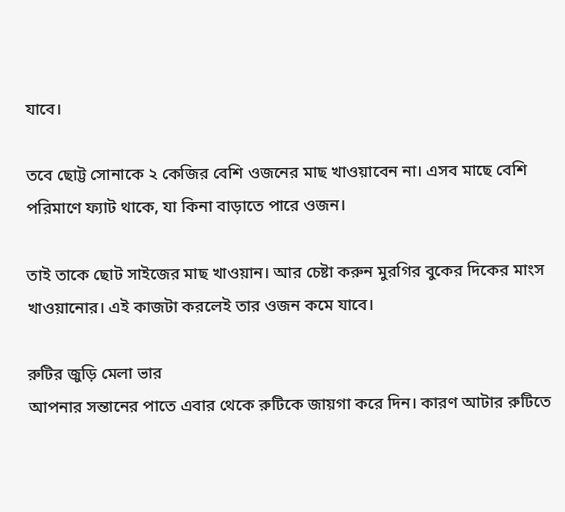যাবে।

তবে ছোট্ট সোনাকে ২ কেজির বেশি ওজনের মাছ খাওয়াবেন না। এসব মাছে বেশি পরিমাণে ফ্যাট থাকে, যা কিনা বাড়াতে পারে ওজন।

তাই তাকে ছোট সাইজের মাছ খাওয়ান। আর চেষ্টা করুন মুরগির বুকের দিকের মাংস খাওয়ানোর। এই কাজটা করলেই তার ওজন কমে যাবে।

রুটির জুড়ি মেলা ভার
আপনার সন্তানের পাতে এবার থেকে রুটিকে জায়গা করে দিন। কারণ আটার রুটিতে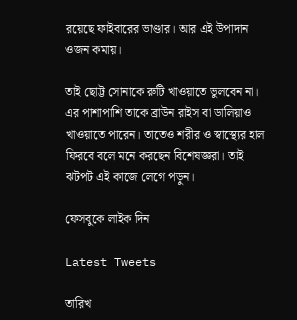রয়েছে ফাইবারের ভাণ্ডার। আর এই উপাদান ওজন কমায়।

তাই ছোট্ট সোনাকে রুটি খাওয়াতে ভুলবেন না। এর পাশাপাশি তাকে ব্রাউন রাইস বা ডালিয়াও খাওয়াতে পারেন। তাতেও শরীর ও স্বাস্থ্যের হাল ফিরবে বলে মনে করছেন বিশেষজ্ঞরা। তাই ঝটপট এই কাজে লেগে পড়ুন।

ফেসবুকে লাইক দিন

Latest Tweets

তারিখ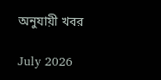অনুযায়ী খবর

July 2026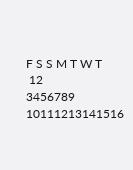F S S M T W T
 12
3456789
10111213141516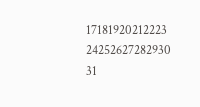17181920212223
24252627282930
31